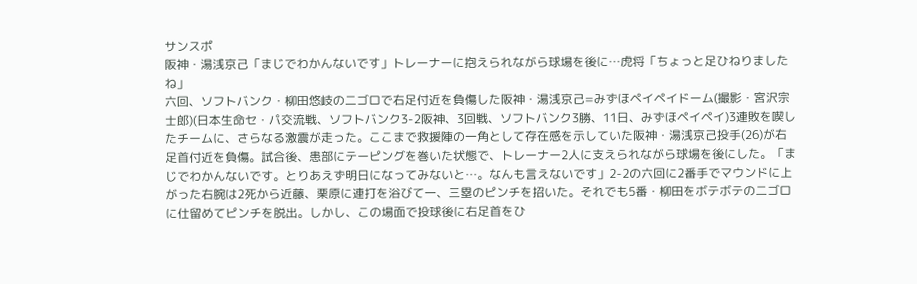サンスポ
阪神・湯浅京己「まじでわかんないです」トレーナーに抱えられながら球場を後に…虎将「ちょっと足ひねりましたね」
六回、ソフトバンク・柳田悠岐の二ゴロで右足付近を負傷した阪神・湯浅京己=みずほペイペイドーム(撮影・宮沢宗士郎)(日本生命セ・パ交流戦、ソフトバンク3-2阪神、3回戦、ソフトバンク3勝、11日、みずほペイペイ)3連敗を喫したチームに、さらなる激震が走った。ここまで救援陣の一角として存在感を示していた阪神・湯浅京己投手(26)が右足首付近を負傷。試合後、患部にテーピングを巻いた状態で、トレーナー2人に支えられながら球場を後にした。「まじでわかんないです。とりあえず明日になってみないと…。なんも言えないです」2-2の六回に2番手でマウンドに上がった右腕は2死から近藤、栗原に連打を浴びて一、三塁のピンチを招いた。それでも5番・柳田をボテボテの二ゴロに仕留めてピンチを脱出。しかし、この場面で投球後に右足首をひ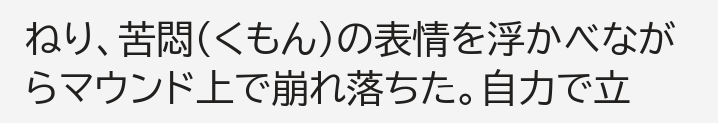ねり、苦悶(くもん)の表情を浮かべながらマウンド上で崩れ落ちた。自力で立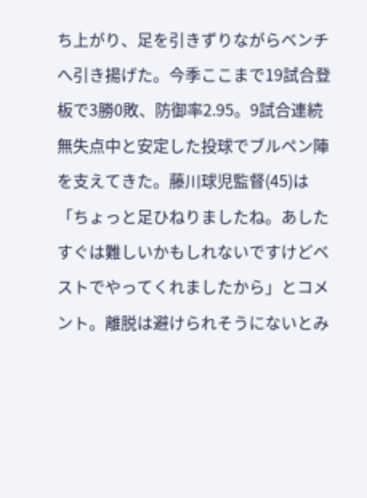ち上がり、足を引きずりながらベンチへ引き揚げた。今季ここまで19試合登板で3勝0敗、防御率2.95。9試合連続無失点中と安定した投球でブルペン陣を支えてきた。藤川球児監督(45)は「ちょっと足ひねりましたね。あしたすぐは難しいかもしれないですけどベストでやってくれましたから」とコメント。離脱は避けられそうにないとみ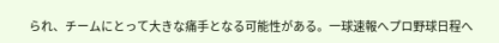られ、チームにとって大きな痛手となる可能性がある。一球速報へプロ野球日程へ